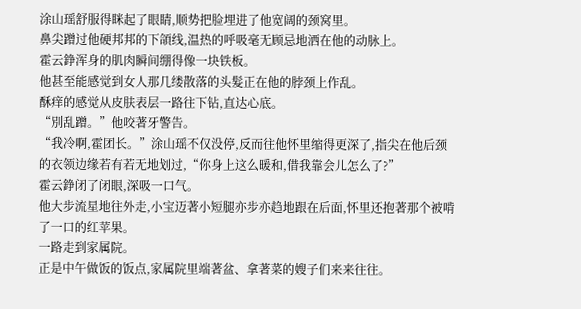涂山瑶舒服得眯起了眼睛,顺势把脸埋进了他宽阔的颈窝里。
鼻尖蹭过他硬邦邦的下頜线,温热的呼吸毫无顾忌地洒在他的动脉上。
霍云錚浑身的肌肉瞬间绷得像一块铁板。
他甚至能感觉到女人那几缕散落的头髮正在他的脖颈上作乱。
酥痒的感觉从皮肤表层一路往下钻,直达心底。
“別乱蹭。”他咬著牙警告。
“我冷啊,霍团长。”涂山瑶不仅没停,反而往他怀里缩得更深了,指尖在他后颈的衣领边缘若有若无地划过,“你身上这么暖和,借我靠会儿怎么了?”
霍云錚闭了闭眼,深吸一口气。
他大步流星地往外走,小宝迈著小短腿亦步亦趋地跟在后面,怀里还抱著那个被啃了一口的红苹果。
一路走到家属院。
正是中午做饭的饭点,家属院里端著盆、拿著菜的嫂子们来来往往。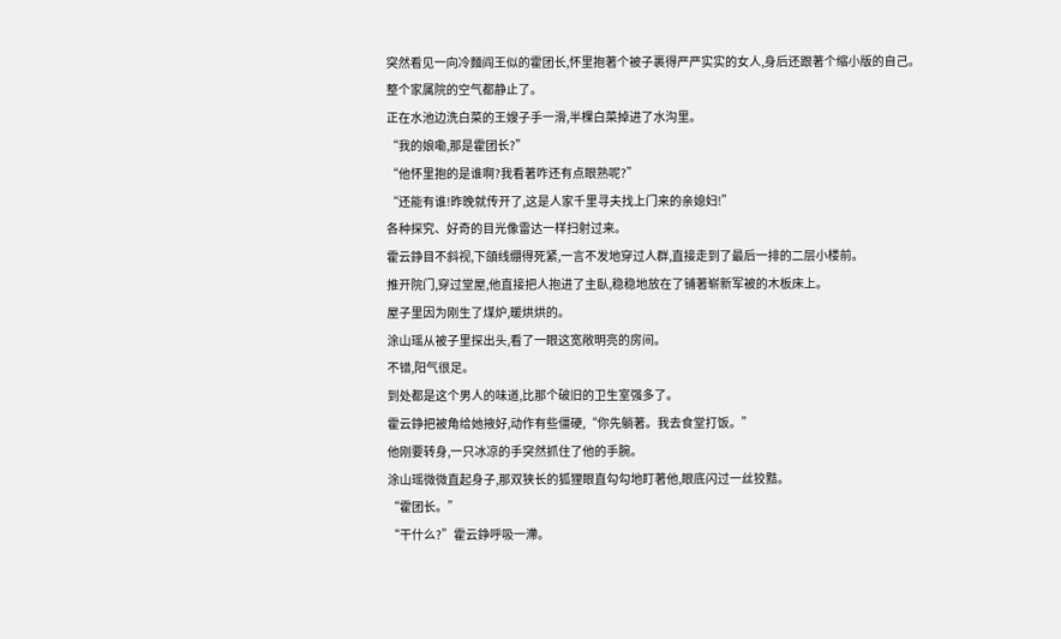突然看见一向冷麵阎王似的霍团长,怀里抱著个被子裹得严严实实的女人,身后还跟著个缩小版的自己。
整个家属院的空气都静止了。
正在水池边洗白菜的王嫂子手一滑,半棵白菜掉进了水沟里。
“我的娘嘞,那是霍团长?”
“他怀里抱的是谁啊?我看著咋还有点眼熟呢?”
“还能有谁!昨晚就传开了,这是人家千里寻夫找上门来的亲媳妇!”
各种探究、好奇的目光像雷达一样扫射过来。
霍云錚目不斜视,下頜线绷得死紧,一言不发地穿过人群,直接走到了最后一排的二层小楼前。
推开院门,穿过堂屋,他直接把人抱进了主臥,稳稳地放在了铺著崭新军被的木板床上。
屋子里因为刚生了煤炉,暖烘烘的。
涂山瑶从被子里探出头,看了一眼这宽敞明亮的房间。
不错,阳气很足。
到处都是这个男人的味道,比那个破旧的卫生室强多了。
霍云錚把被角给她掖好,动作有些僵硬,“你先躺著。我去食堂打饭。”
他刚要转身,一只冰凉的手突然抓住了他的手腕。
涂山瑶微微直起身子,那双狭长的狐狸眼直勾勾地盯著他,眼底闪过一丝狡黠。
“霍团长。”
“干什么?”霍云錚呼吸一滯。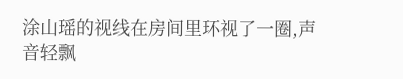涂山瑶的视线在房间里环视了一圈,声音轻飘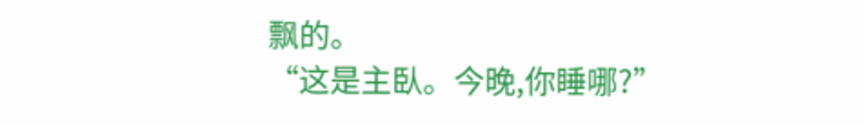飘的。
“这是主臥。今晚,你睡哪?”